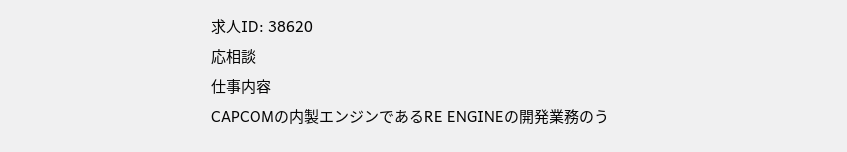求人ID: 38620
応相談
仕事内容
CAPCOMの内製エンジンであるRE ENGINEの開発業務のう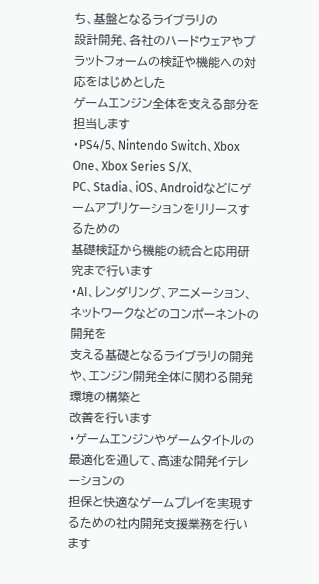ち、基盤となるライブラリの
設計開発、各社のハードウェアやプラットフォームの検証や機能への対応をはじめとした
ゲームエンジン全体を支える部分を担当します
・PS4/5、Nintendo Switch、Xbox One、Xbox Series S/X、
PC、Stadia、iOS、Androidなどにゲームアプリケーションをリリースするための
基礎検証から機能の統合と応用研究まで行います
・AI、レンダリング、アニメーション、ネットワークなどのコンポーネントの開発を
支える基礎となるライブラリの開発や、エンジン開発全体に関わる開発環境の構築と
改善を行います
・ゲームエンジンやゲームタイトルの最適化を通して、高速な開発イテレーションの
担保と快適なゲームプレイを実現するための社内開発支援業務を行います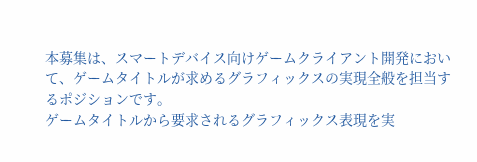本募集は、スマートデバイス向けゲームクライアント開発において、ゲームタイトルが求めるグラフィックスの実現全般を担当するポジションです。
ゲームタイトルから要求されるグラフィックス表現を実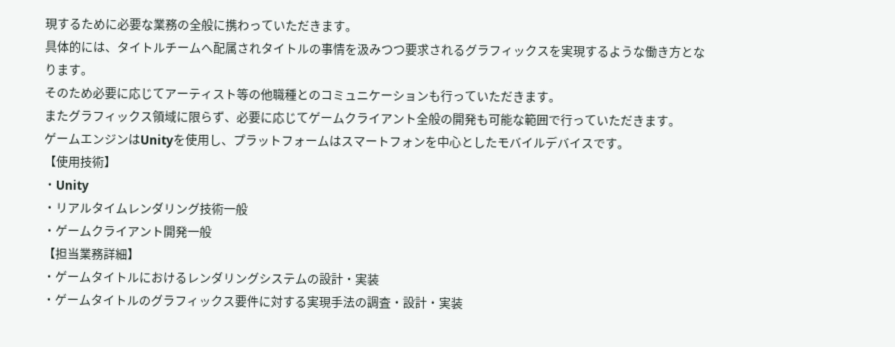現するために必要な業務の全般に携わっていただきます。
具体的には、タイトルチームへ配属されタイトルの事情を汲みつつ要求されるグラフィックスを実現するような働き方となります。
そのため必要に応じてアーティスト等の他職種とのコミュニケーションも行っていただきます。
またグラフィックス領域に限らず、必要に応じてゲームクライアント全般の開発も可能な範囲で行っていただきます。
ゲームエンジンはUnityを使用し、プラットフォームはスマートフォンを中心としたモバイルデバイスです。
【使用技術】
・Unity
・リアルタイムレンダリング技術一般
・ゲームクライアント開発一般
【担当業務詳細】
・ゲームタイトルにおけるレンダリングシステムの設計・実装
・ゲームタイトルのグラフィックス要件に対する実現手法の調査・設計・実装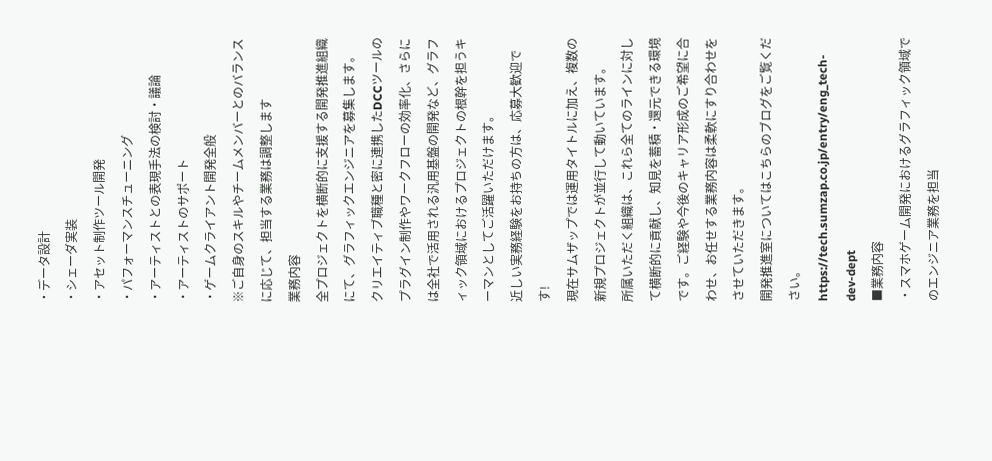・データ設計
・シェーダ実装
・アセット制作ツール開発
・パフォーマンスチューニング
・アーティストとの表現手法の検討・議論
・アーティストのサポート
・ゲームクライアント開発全般
※ご自身のスキルやチームメンバーとのバランスに応じて、担当する業務は調整します
業務内容
全プロジェクトを横断的に支援する開発推進組織にて、グラフィックエンジニアを募集します。
クリエイティブ職種と密に連携したDCCツールのプラグイン制作やワークフローの効率化、さらには全社で活用される汎用基盤の開発など、グラフィック領域におけるプロジェクトの根幹を担うキーマンとしてご活躍いただけます。
近しい実務経験をお持ちの方は、応募大歓迎です!
現在サムザップでは運用タイトルに加え、複数の新規プロジェクトが並行して動いています。
所属いただく組織は、これら全てのラインに対して横断的に貢献し、知見を蓄積・還元できる環境です。ご経験や今後のキャリア形成のご希望に合わせ、お任せする業務内容は柔軟にすり合わせをさせていただきます。
開発推進室についてはこちらのブログをご覧ください。
https://tech.sumzap.co.jp/entry/eng_tech-dev-dept
■業務内容
・スマホゲーム開発におけるグラフィック領域でのエンジニア業務を担当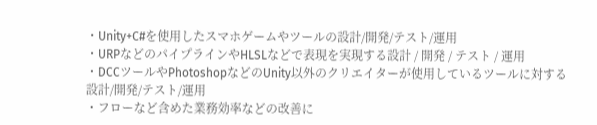・Unity+C#を使用したスマホゲームやツールの設計/開発/テスト/運用
・URPなどのパイプラインやHLSLなどで表現を実現する設計 / 開発 / テスト / 運用
・DCCツールやPhotoshopなどのUnity以外のクリエイターが使用しているツールに対する
設計/開発/テスト/運用
・フローなど含めた業務効率などの改善に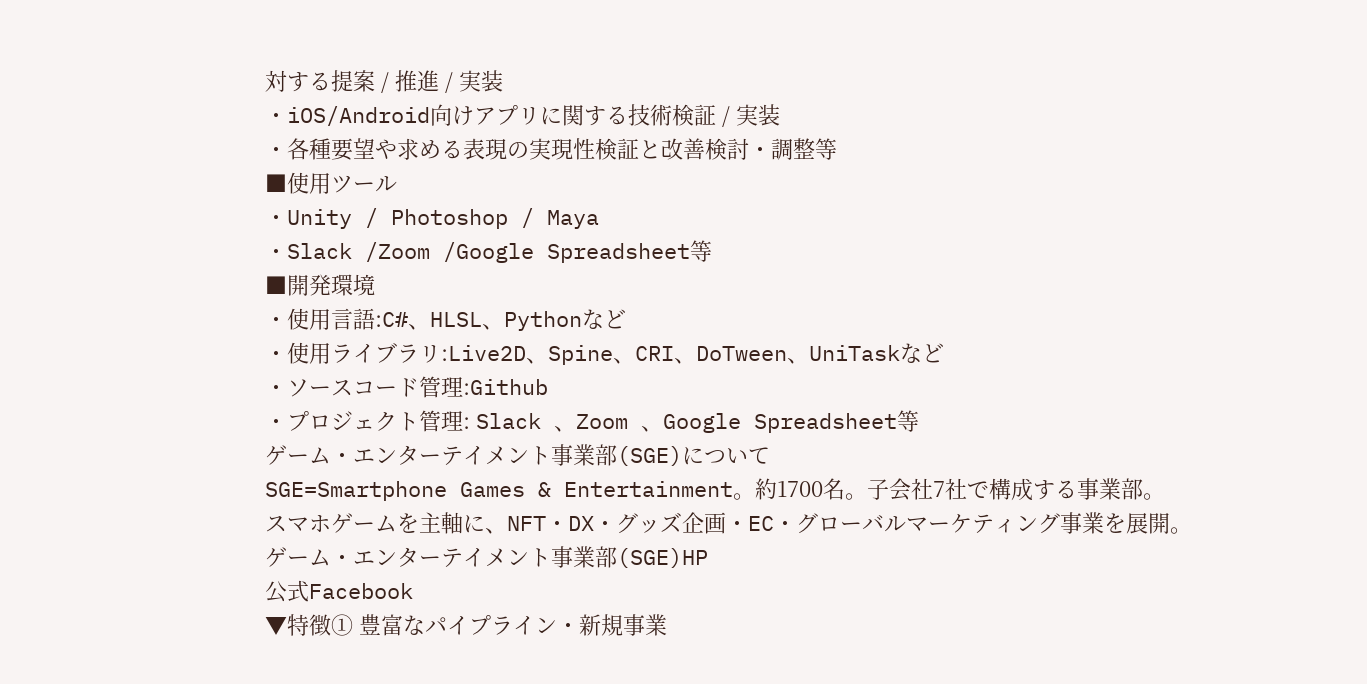対する提案 / 推進 / 実装
・iOS/Android向けアプリに関する技術検証 / 実装
・各種要望や求める表現の実現性検証と改善検討・調整等
■使用ツール
・Unity / Photoshop / Maya
・Slack /Zoom /Google Spreadsheet等
■開発環境
・使用言語:C#、HLSL、Pythonなど
・使用ライブラリ:Live2D、Spine、CRI、DoTween、UniTaskなど
・ソースコード管理:Github
・プロジェクト管理: Slack 、Zoom 、Google Spreadsheet等
ゲーム・エンターテイメント事業部(SGE)について
SGE=Smartphone Games & Entertainment。約1700名。子会社7社で構成する事業部。
スマホゲームを主軸に、NFT・DX・グッズ企画・EC・グローバルマーケティング事業を展開。
ゲーム・エンターテイメント事業部(SGE)HP
公式Facebook
▼特徴① 豊富なパイプライン・新規事業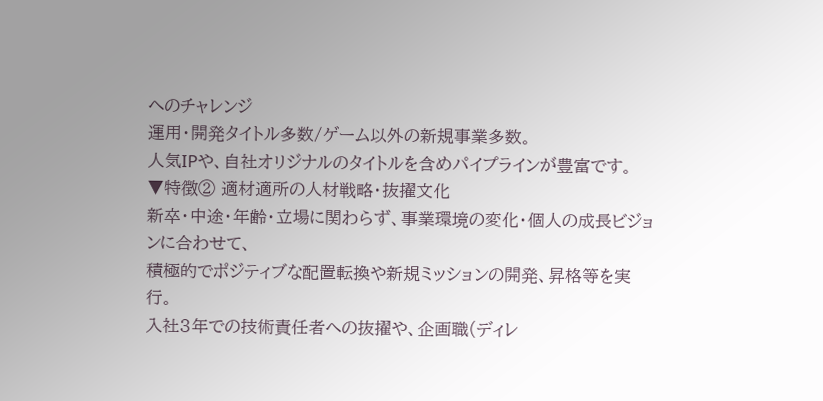へのチャレンジ
運用・開発タイトル多数/ゲーム以外の新規事業多数。
人気IPや、自社オリジナルのタイトルを含めパイプラインが豊富です。
▼特徴② 適材適所の人材戦略・抜擢文化
新卒・中途・年齢・立場に関わらず、事業環境の変化・個人の成長ビジョンに合わせて、
積極的でポジティブな配置転換や新規ミッションの開発、昇格等を実行。
入社3年での技術責任者への抜擢や、企画職(ディレ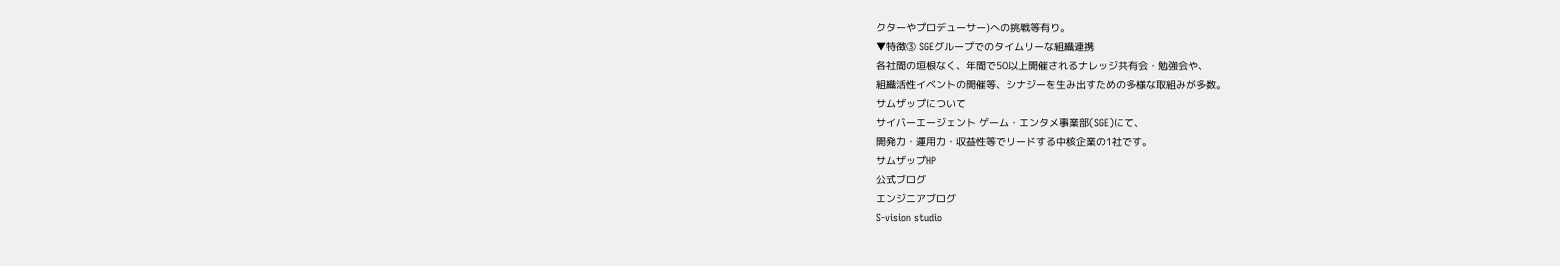クターやプロデューサー)への挑戦等有り。
▼特徴③ SGEグループでのタイムリーな組織連携
各社間の垣根なく、年間で50以上開催されるナレッジ共有会・勉強会や、
組織活性イベントの開催等、シナジーを生み出すための多様な取組みが多数。
サムザップについて
サイバーエージェント ゲーム・エンタメ事業部(SGE)にて、
開発力・運用力・収益性等でリードする中核企業の1社です。
サムザップHP
公式ブログ
エンジニアブログ
S-vision studio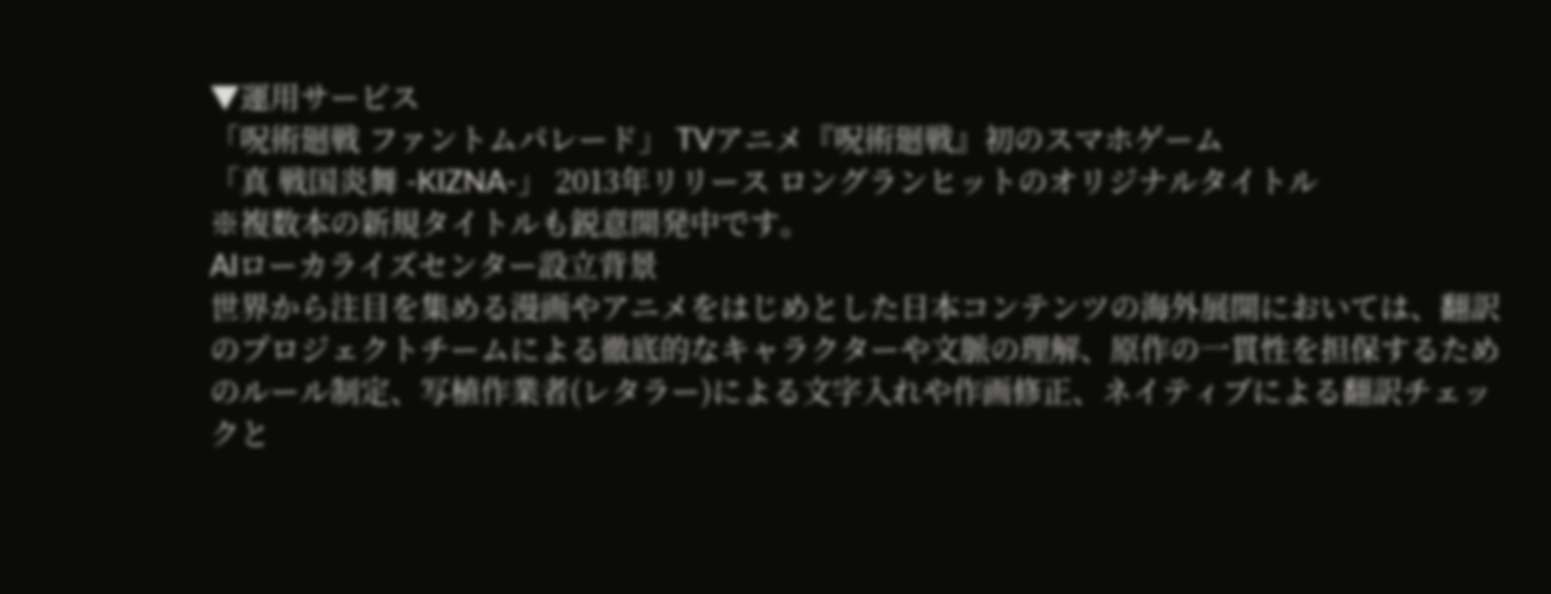▼運用サービス
「呪術廻戦 ファントムパレード」 TVアニメ『呪術廻戦』初のスマホゲーム
「真 戦国炎舞 -KIZNA-」 2013年リリース ロングランヒットのオリジナルタイトル
※複数本の新規タイトルも鋭意開発中です。
AIローカライズセンター設立背景
世界から注目を集める漫画やアニメをはじめとした日本コンテンツの海外展開においては、翻訳のプロジェクトチームによる徹底的なキャラクターや文脈の理解、原作の一貫性を担保するためのルール制定、写植作業者(レタラー)による文字入れや作画修正、ネイティブによる翻訳チェックと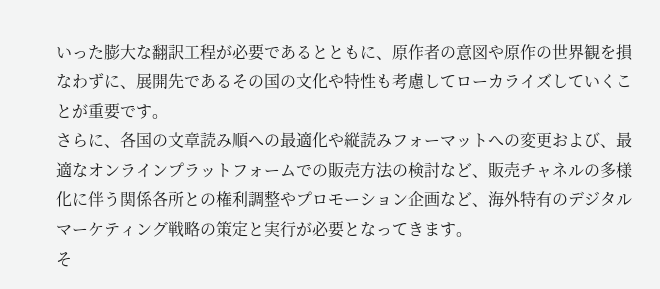いった膨大な翻訳工程が必要であるとともに、原作者の意図や原作の世界観を損なわずに、展開先であるその国の文化や特性も考慮してローカライズしていくことが重要です。
さらに、各国の文章読み順への最適化や縦読みフォーマットへの変更および、最適なオンラインプラットフォームでの販売方法の検討など、販売チャネルの多様化に伴う関係各所との権利調整やプロモーション企画など、海外特有のデジタルマーケティング戦略の策定と実行が必要となってきます。
そ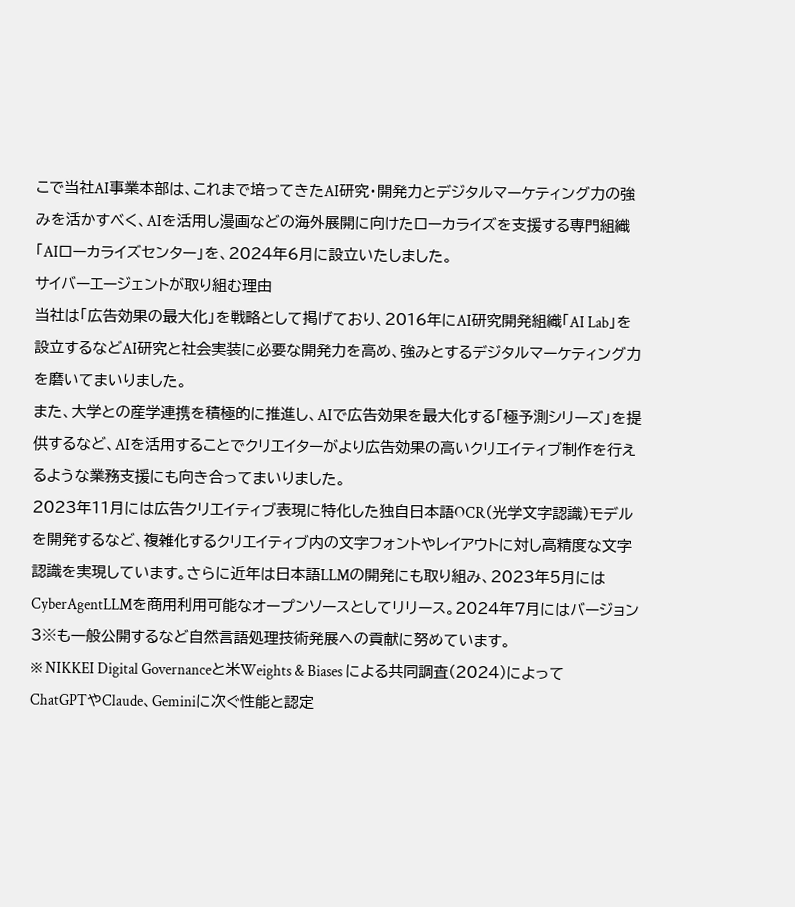こで当社AI事業本部は、これまで培ってきたAI研究・開発力とデジタルマーケティング力の強みを活かすべく、AIを活用し漫画などの海外展開に向けたローカライズを支援する専門組織「AIローカライズセンター」を、2024年6月に設立いたしました。
サイバーエージェントが取り組む理由
当社は「広告効果の最大化」を戦略として掲げており、2016年にAI研究開発組織「AI Lab」を設立するなどAI研究と社会実装に必要な開発力を高め、強みとするデジタルマーケティング力を磨いてまいりました。
また、大学との産学連携を積極的に推進し、AIで広告効果を最大化する「極予測シリーズ」を提供するなど、AIを活用することでクリエイターがより広告効果の高いクリエイティブ制作を行えるような業務支援にも向き合ってまいりました。
2023年11月には広告クリエイティブ表現に特化した独自日本語OCR(光学文字認識)モデルを開発するなど、複雑化するクリエイティブ内の文字フォントやレイアウトに対し高精度な文字認識を実現しています。さらに近年は日本語LLMの開発にも取り組み、2023年5月にはCyberAgentLLMを商用利用可能なオープンソースとしてリリース。2024年7月にはバージョン3※も一般公開するなど自然言語処理技術発展への貢献に努めています。
※ NIKKEI Digital Governanceと米Weights & Biases による共同調査(2024)によってChatGPTやClaude、Geminiに次ぐ性能と認定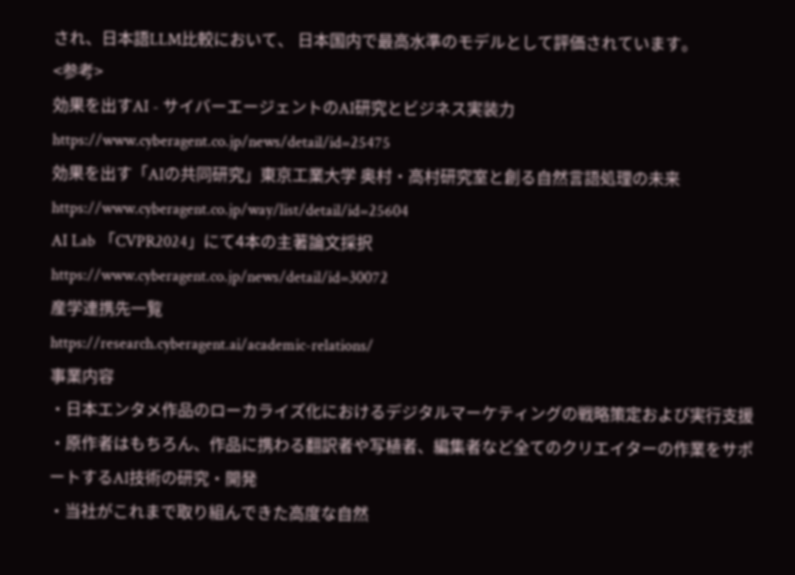され、日本語LLM比較において、 日本国内で最高水準のモデルとして評価されています。
<参考>
効果を出すAI - サイバーエージェントのAI研究とビジネス実装力
https://www.cyberagent.co.jp/news/detail/id=25475
効果を出す「AIの共同研究」東京工業大学 奥村・高村研究室と創る自然言語処理の未来
https://www.cyberagent.co.jp/way/list/detail/id=25604
AI Lab 「CVPR2024」にて4本の主著論文採択
https://www.cyberagent.co.jp/news/detail/id=30072
産学連携先一覧
https://research.cyberagent.ai/academic-relations/
事業内容
・日本エンタメ作品のローカライズ化におけるデジタルマーケティングの戦略策定および実行支援
・原作者はもちろん、作品に携わる翻訳者や写植者、編集者など全てのクリエイターの作業をサポートするAI技術の研究・開発
・当社がこれまで取り組んできた高度な自然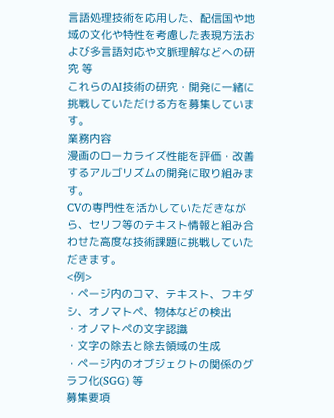言語処理技術を応用した、配信国や地域の文化や特性を考慮した表現方法および多言語対応や文脈理解などへの研究 等
これらのAI技術の研究・開発に一緒に挑戦していただける方を募集しています。
業務内容
漫画のローカライズ性能を評価・改善するアルゴリズムの開発に取り組みます。
CVの専門性を活かしていただきながら、セリフ等のテキスト情報と組み合わせた高度な技術課題に挑戦していただきます。
<例>
・ページ内のコマ、テキスト、フキダシ、オノマトペ、物体などの検出
・オノマトペの文字認識
・文字の除去と除去領域の生成
・ページ内のオブジェクトの関係のグラフ化(SGG) 等
募集要項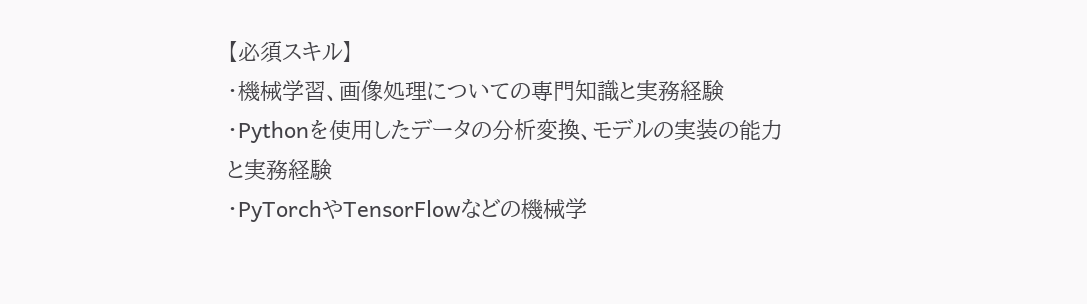【必須スキル】
・機械学習、画像処理についての専門知識と実務経験
・Pythonを使用したデータの分析変換、モデルの実装の能力と実務経験
・PyTorchやTensorFlowなどの機械学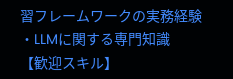習フレームワークの実務経験
・LLMに関する専門知識
【歓迎スキル】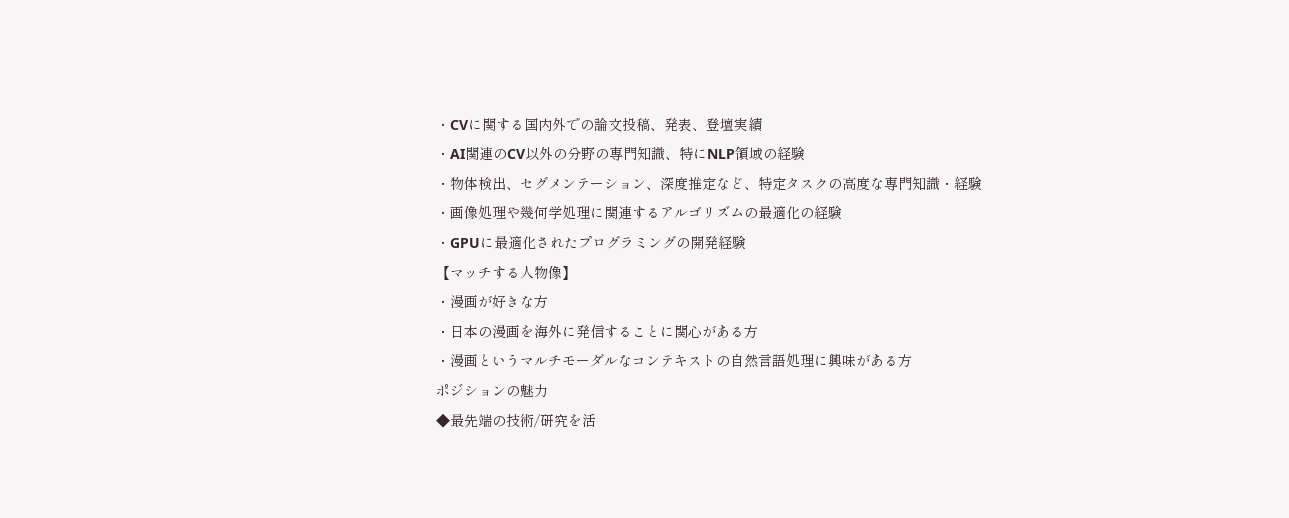・CVに関する国内外での論文投稿、発表、登壇実績
・AI関連のCV以外の分野の専門知識、特にNLP領域の経験
・物体検出、セグメンテーション、深度推定など、特定タスクの高度な専門知識・経験
・画像処理や幾何学処理に関連するアルゴリズムの最適化の経験
・GPUに最適化されたプログラミングの開発経験
【マッチする人物像】
・漫画が好きな方
・日本の漫画を海外に発信することに関心がある方
・漫画というマルチモーダルなコンテキストの自然言語処理に興味がある方
ポジションの魅力
◆最先端の技術/研究を活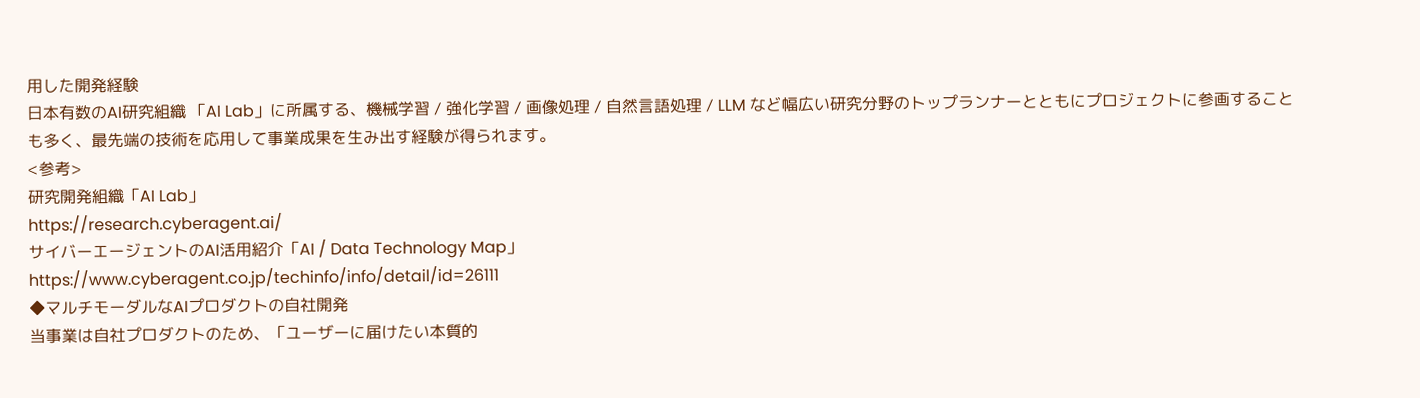用した開発経験
日本有数のAI研究組織 「AI Lab」に所属する、機械学習 / 強化学習 / 画像処理 / 自然言語処理 / LLM など幅広い研究分野のトップランナーとともにプロジェクトに参画することも多く、最先端の技術を応用して事業成果を生み出す経験が得られます。
<参考>
研究開発組織「AI Lab」
https://research.cyberagent.ai/
サイバーエージェントのAI活用紹介「AI / Data Technology Map」
https://www.cyberagent.co.jp/techinfo/info/detail/id=26111
◆マルチモーダルなAIプロダクトの自社開発
当事業は自社プロダクトのため、「ユーザーに届けたい本質的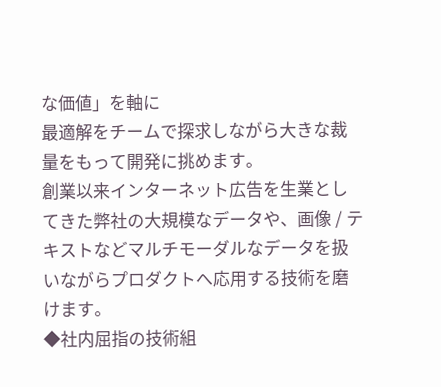な価値」を軸に
最適解をチームで探求しながら大きな裁量をもって開発に挑めます。
創業以来インターネット広告を生業としてきた弊社の大規模なデータや、画像 / テキストなどマルチモーダルなデータを扱いながらプロダクトへ応用する技術を磨けます。
◆社内屈指の技術組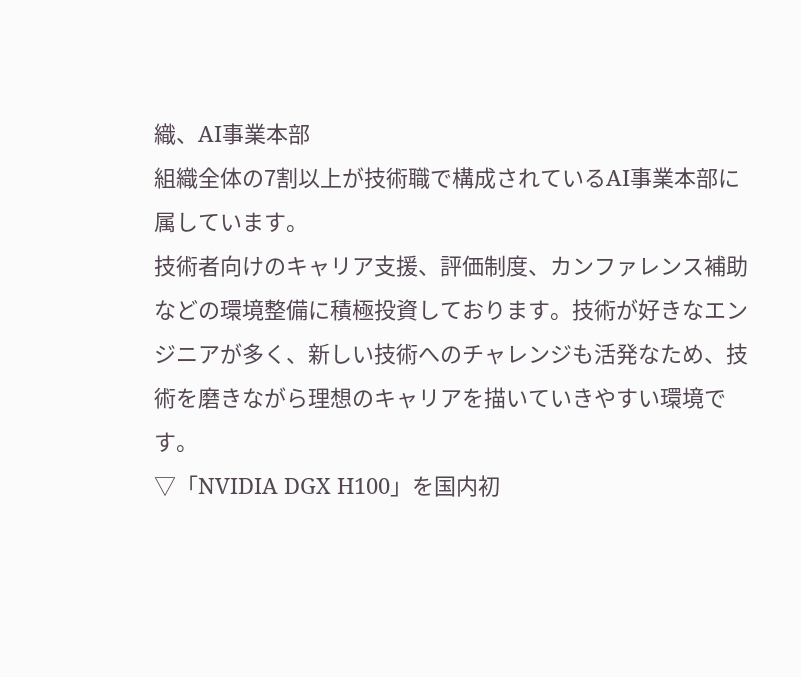織、AI事業本部
組織全体の7割以上が技術職で構成されているAI事業本部に属しています。
技術者向けのキャリア支援、評価制度、カンファレンス補助などの環境整備に積極投資しております。技術が好きなエンジニアが多く、新しい技術へのチャレンジも活発なため、技術を磨きながら理想のキャリアを描いていきやすい環境です。
▽「NVIDIA DGX H100」を国内初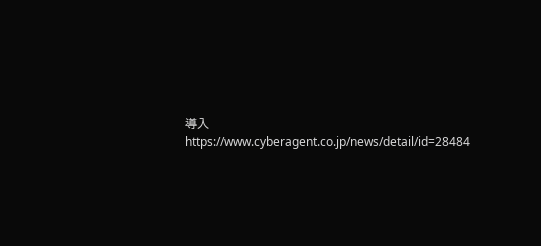導入
https://www.cyberagent.co.jp/news/detail/id=28484